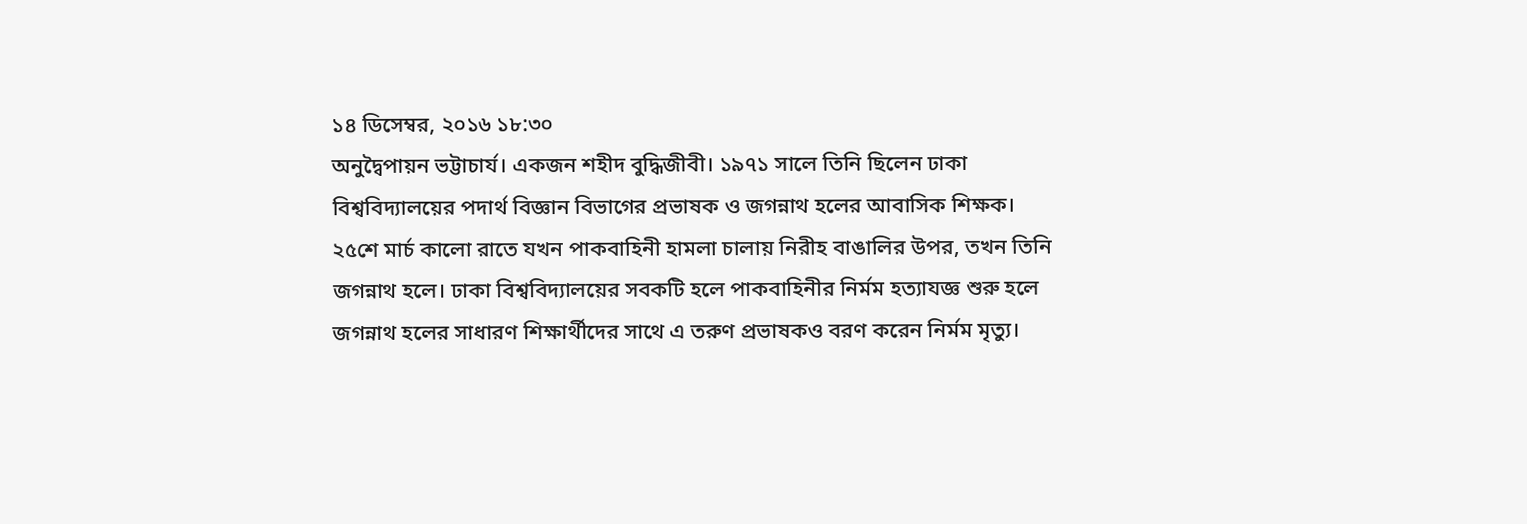১৪ ডিসেম্বর, ২০১৬ ১৮:৩০
অনুদ্বৈপায়ন ভট্টাচার্য। একজন শহীদ বুদ্ধিজীবী। ১৯৭১ সালে তিনি ছিলেন ঢাকা বিশ্ববিদ্যালয়ের পদার্থ বিজ্ঞান বিভাগের প্রভাষক ও জগন্নাথ হলের আবাসিক শিক্ষক।
২৫শে মার্চ কালো রাতে যখন পাকবাহিনী হামলা চালায় নিরীহ বাঙালির উপর, তখন তিনি জগন্নাথ হলে। ঢাকা বিশ্ববিদ্যালয়ের সবকটি হলে পাকবাহিনীর নির্মম হত্যাযজ্ঞ শুরু হলে জগন্নাথ হলের সাধারণ শিক্ষার্থীদের সাথে এ তরুণ প্রভাষকও বরণ করেন নির্মম মৃত্যু।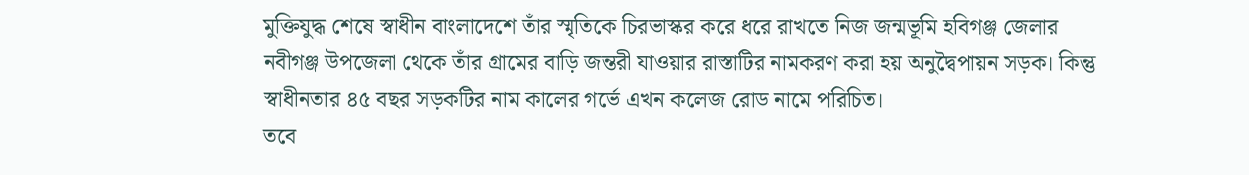মুক্তিযুদ্ধ শেষে স্বাধীন বাংলাদেশে তাঁর স্মৃতিকে চিরভাস্কর করে ধরে রাখতে নিজ জন্মভূমি হবিগঞ্জ জেলার নবীগঞ্জ উপজেলা থেকে তাঁর গ্রামের বাড়ি জন্তরী যাওয়ার রাস্তাটির নামকরণ করা হয় অনুদ্বৈপায়ন সড়ক। কিন্তু স্বাধীনতার ৪৫ বছর সড়কটির নাম কালের গর্ভে এখন কলেজ রোড নামে পরিচিত।
তবে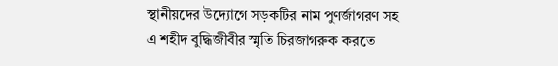স্থানীয়দের উদ্যোগে সড়কটির নাম পুণর্জাগরণ সহ এ শহীদ বুদ্ধিজীবীর স্মৃতি চিরজাগরুক করতে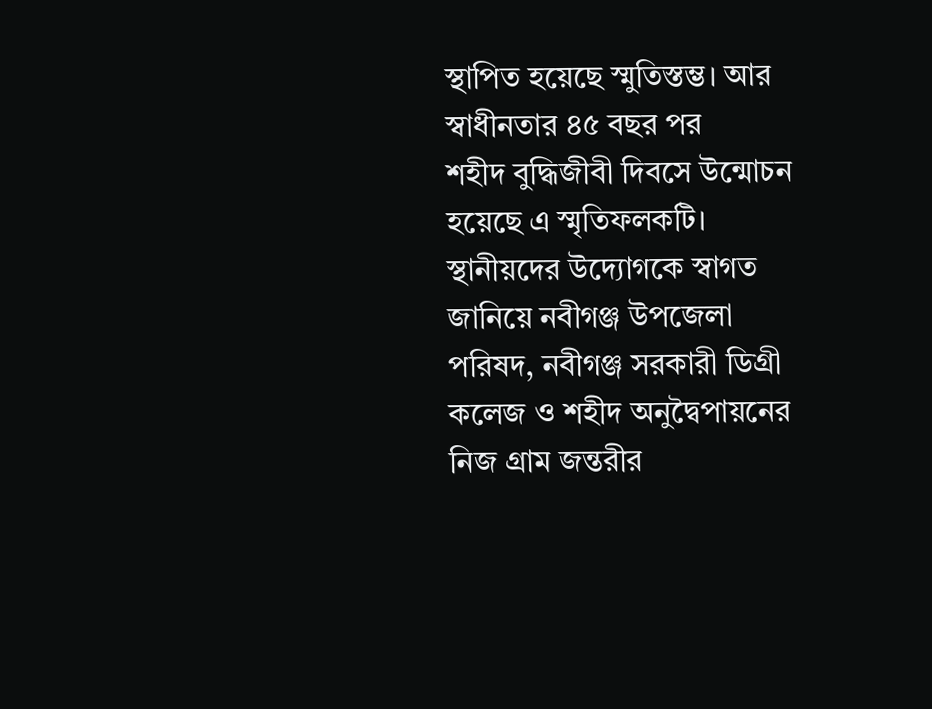স্থাপিত হয়েছে স্মুতিস্তম্ভ। আর স্বাধীনতার ৪৫ বছর পর
শহীদ বুদ্ধিজীবী দিবসে উন্মোচন হয়েছে এ স্মৃতিফলকটি।
স্থানীয়দের উদ্যোগকে স্বাগত জানিয়ে নবীগঞ্জ উপজেলা পরিষদ, নবীগঞ্জ সরকারী ডিগ্রী কলেজ ও শহীদ অনুদ্বৈপায়নের নিজ গ্রাম জন্তরীর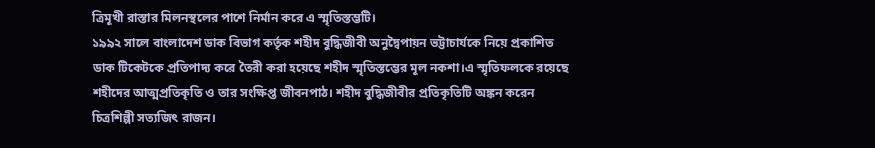ত্রিমূখী রাস্তার মিলনস্থলের পাশে নির্মান করে এ স্মৃতিস্তম্ভটি।
১৯৯২ সালে বাংলাদেশ ডাক বিভাগ কর্তৃক শহীদ বুদ্ধিজীবী অনুদ্বৈপায়ন ভট্টাচার্যকে নিয়ে প্রকাশিত ডাক টিকেটকে প্রতিপাদ্য করে তৈরী করা হয়েছে শহীদ স্মৃতিস্তম্ভের মূল নকশা।এ স্মৃতিফলকে রয়েছে শহীদের আত্মপ্রতিকৃতি ও তার সংক্ষিপ্ত জীবনপাঠ। শহীদ বুদ্ধিজীবীর প্রতিকৃতিটি অঙ্কন করেন চিত্রশিল্পী সত্যজিৎ রাজন।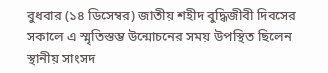বুধবার (১৪ ডিসেম্বর) জাতীয় শহীদ বুদ্ধিজীবী দিবসের সকালে এ স্মৃতিস্তম্ভ উন্মোচনের সময় উপস্থিত ছিলেন স্থানীয় সাংসদ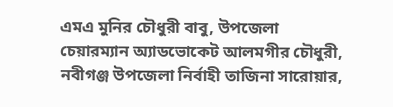এমএ মুনির চৌধুরী বাবু, উপজেলা চেয়ারম্যান অ্যাডভোকেট আলমগীর চৌধুরী, নবীগঞ্জ উপজেলা নির্বাহী তাজিনা সারোয়ার,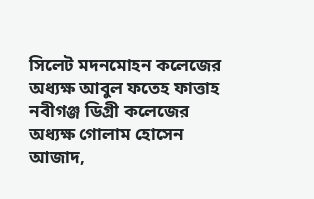সিলেট মদনমোহন কলেজের অধ্যক্ষ আবুল ফতেহ ফাত্তাহ নবীগঞ্জ ডিগ্রী কলেজের অধ্যক্ষ গোলাম হোসেন আজাদ,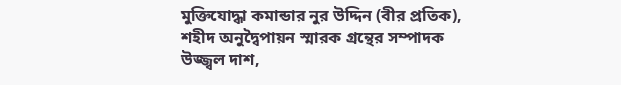মুক্তিযোদ্ধা কমান্ডার নুর উদ্দিন (বীর প্রতিক), শহীদ অনুদ্বৈপায়ন স্মারক গ্রন্থের সম্পাদক উজ্জ্বল দাশ,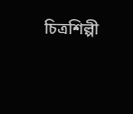চিত্রশিল্পী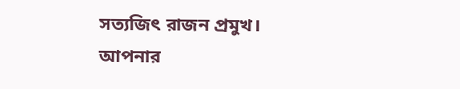সত্যজিৎ রাজন প্রমুখ।
আপনার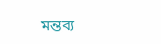মন্তব্য